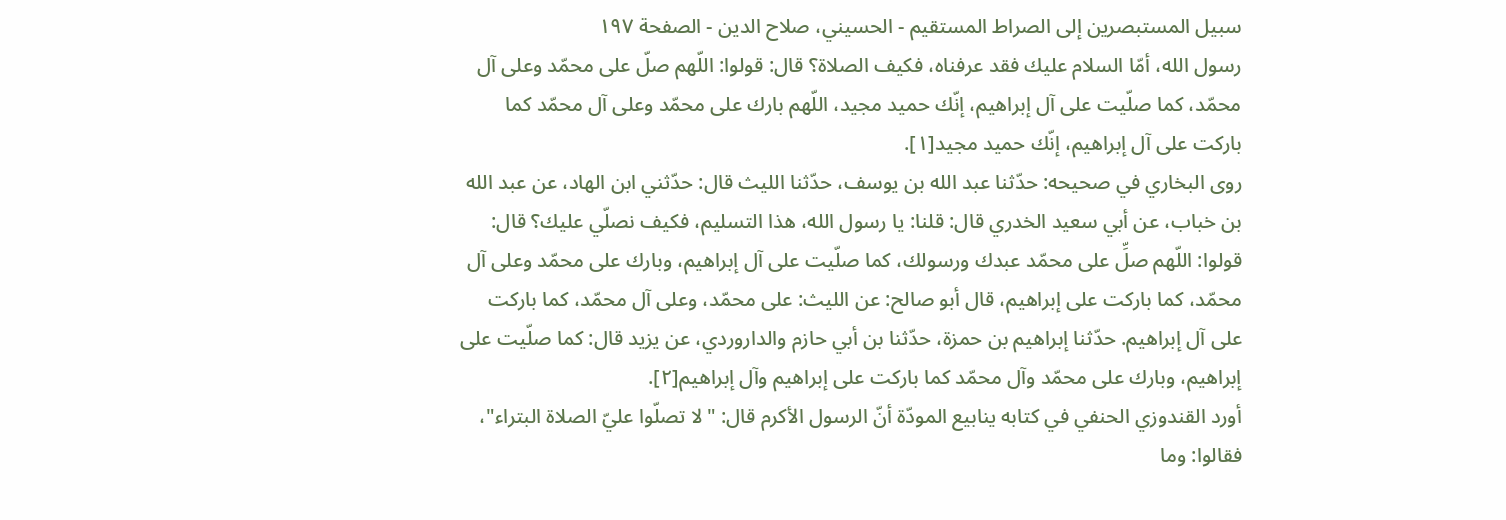سبيل المستبصرين إلى الصراط المستقيم - الحسيني، صلاح الدين - الصفحة ١٩٧
رسول الله، أمّا السلام عليك فقد عرفناه، فكيف الصلاة؟ قال: قولوا: اللّهم صلّ على محمّد وعلى آل محمّد، كما صلّيت على آل إبراهيم، إنّك حميد مجيد، اللّهم بارك على محمّد وعلى آل محمّد كما باركت على آل إبراهيم، إنّك حميد مجيد[١].
روى البخاري في صحيحه: حدّثنا عبد الله بن يوسف، حدّثنا الليث قال: حدّثني ابن الهاد، عن عبد الله بن خباب، عن أبي سعيد الخدري قال: قلنا: يا رسول الله، هذا التسليم، فكيف نصلّي عليك؟ قال: قولوا: اللّهم صلِّ على محمّد عبدك ورسولك، كما صلّيت على آل إبراهيم، وبارك على محمّد وعلى آل محمّد، كما باركت على إبراهيم، قال أبو صالح: عن الليث: على محمّد، وعلى آل محمّد، كما باركت على آل إبراهيم. حدّثنا إبراهيم بن حمزة، حدّثنا بن أبي حازم والداروردي، عن يزيد قال: كما صلّيت على إبراهيم، وبارك على محمّد وآل محمّد كما باركت على إبراهيم وآل إبراهيم[٢].
أورد القندوزي الحنفي في كتابه ينابيع المودّة أنّ الرسول الأكرم قال: "لا تصلّوا عليّ الصلاة البتراء"، فقالوا: وما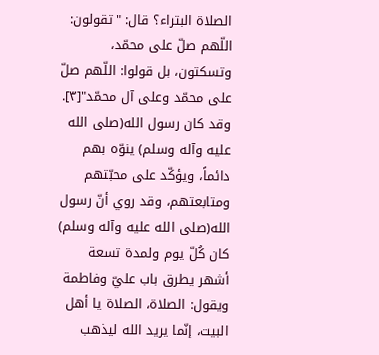الصلاة البتراء؟ قال: "تقولون: اللّهم صلّ على محمّد، وتسكتون، بل قولوا: اللّهم صلّ على محمّد وعلى آل محمّد"[٣].
وقد كان رسول الله(صلى الله عليه وآله وسلم) ينوّه بهم دائماً، ويؤكّد على محبّتهم ومتابعتهم، وقد روي أنّ رسول الله(صلى الله عليه وآله وسلم) كان كُلّ يوم ولمدة تسعة أشهر يطرق باب عليّ وفاطمة ويقول: الصلاة، الصلاة يا أهل البيت، إنّما يريد الله ليذهب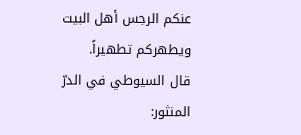عنكم الرجس أهل البيت ويطهركم تطهيراً.
قال السيوطي في الدرّ المنثور: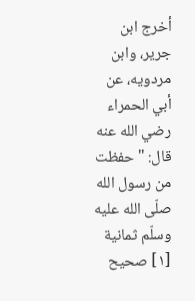أخرج ابن جرير، وابن مردويه، عن أبي الحمراء رضي الله عنه قال: "حفظت من رسول الله صلّى الله عليه وسلّم ثمانية
[١] صحيح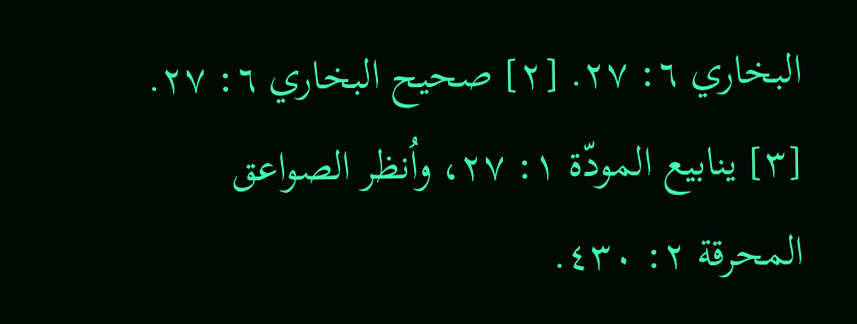البخاري ٦: ٢٧. [٢] صحيح البخاري ٦: ٢٧. [٣] ينابيع المودّة ١: ٢٧، واُنظر الصواعق المحرقة ٢: ٤٣٠.